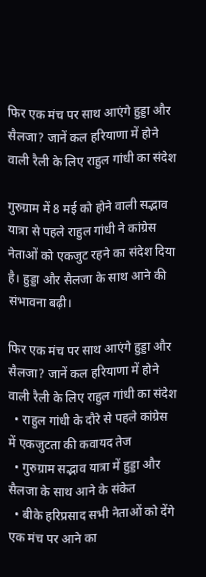फिर एक मंच पर साथ आएंगे हुड्डा और सैलजा? जानें कल हरियाणा में होने वाली रैली के लिए राहुल गांधी का संदेश

गुरुग्राम में 8 मई को होने वाली सद्भाव यात्रा से पहले राहुल गांधी ने कांग्रेस नेताओं को एकजुट रहने का संदेश दिया है। हुड्डा और सैलजा के साथ आने की संभावना बढ़ी।

फिर एक मंच पर साथ आएंगे हुड्डा और सैलजा? जानें कल हरियाणा में होने वाली रैली के लिए राहुल गांधी का संदेश
  • राहुल गांधी के दौरे से पहले कांग्रेस में एकजुटता की कवायद तेज
  • गुरुग्राम सद्भाव यात्रा में हुड्डा और सैलजा के साथ आने के संकेत
  • बीके हरिप्रसाद सभी नेताओं को देंगे एक मंच पर आने का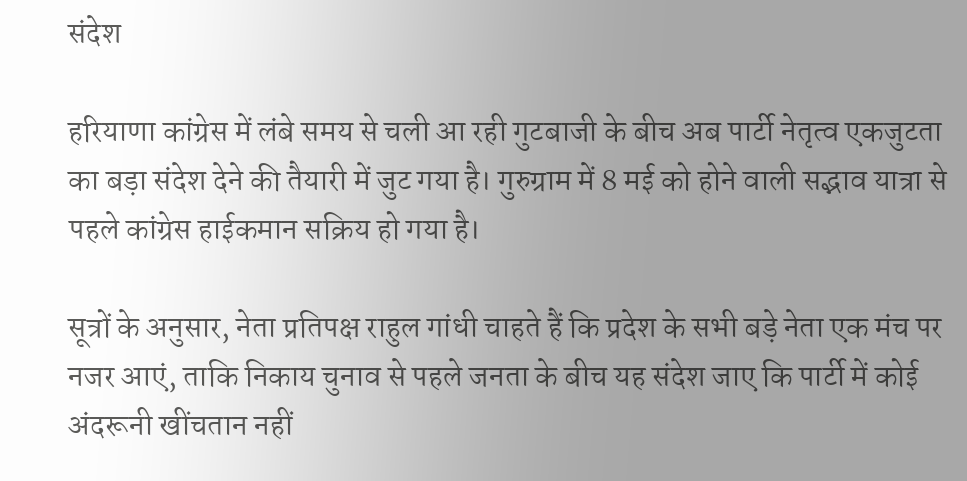संदेश

हरियाणा कांग्रेस में लंबे समय से चली आ रही गुटबाजी के बीच अब पार्टी नेतृत्व एकजुटता का बड़ा संदेश देने की तैयारी में जुट गया है। गुरुग्राम में 8 मई को होने वाली सद्भाव यात्रा से पहले कांग्रेस हाईकमान सक्रिय हो गया है।

सूत्रों के अनुसार, नेता प्रतिपक्ष राहुल गांधी चाहते हैं कि प्रदेश के सभी बड़े नेता एक मंच पर नजर आएं, ताकि निकाय चुनाव से पहले जनता के बीच यह संदेश जाए कि पार्टी में कोई अंदरूनी खींचतान नहीं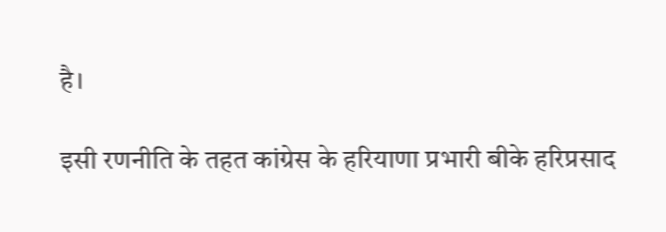है।

इसी रणनीति के तहत कांग्रेस के हरियाणा प्रभारी बीके हरिप्रसाद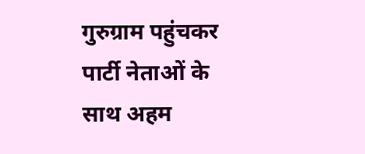गुरुग्राम पहुंचकर पार्टी नेताओं के साथ अहम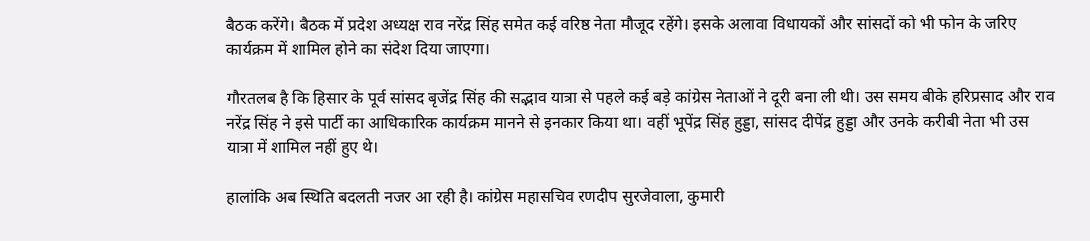बैठक करेंगे। बैठक में प्रदेश अध्यक्ष राव नरेंद्र सिंह समेत कई वरिष्ठ नेता मौजूद रहेंगे। इसके अलावा विधायकों और सांसदों को भी फोन के जरिए कार्यक्रम में शामिल होने का संदेश दिया जाएगा।

गौरतलब है कि हिसार के पूर्व सांसद बृजेंद्र सिंह की सद्भाव यात्रा से पहले कई बड़े कांग्रेस नेताओं ने दूरी बना ली थी। उस समय बीके हरिप्रसाद और राव नरेंद्र सिंह ने इसे पार्टी का आधिकारिक कार्यक्रम मानने से इनकार किया था। वहीं भूपेंद्र सिंह हुड्डा, सांसद दीपेंद्र हुड्डा और उनके करीबी नेता भी उस यात्रा में शामिल नहीं हुए थे।

हालांकि अब स्थिति बदलती नजर आ रही है। कांग्रेस महासचिव रणदीप सुरजेवाला, कुमारी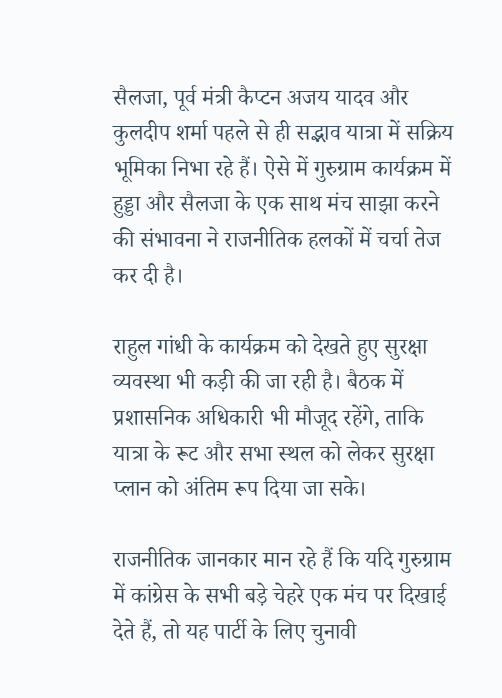सैलजा, पूर्व मंत्री कैप्टन अजय यादव और कुलदीप शर्मा पहले से ही सद्भाव यात्रा में सक्रिय भूमिका निभा रहे हैं। ऐसे में गुरुग्राम कार्यक्रम में हुड्डा और सैलजा के एक साथ मंच साझा करने की संभावना ने राजनीतिक हलकों में चर्चा तेज कर दी है।

राहुल गांधी के कार्यक्रम को देखते हुए सुरक्षा व्यवस्था भी कड़ी की जा रही है। बैठक में प्रशासनिक अधिकारी भी मौजूद रहेंगे, ताकि यात्रा के रूट और सभा स्थल को लेकर सुरक्षा प्लान को अंतिम रूप दिया जा सके।

राजनीतिक जानकार मान रहे हैं कि यदि गुरुग्राम में कांग्रेस के सभी बड़े चेहरे एक मंच पर दिखाई देते हैं, तो यह पार्टी के लिए चुनावी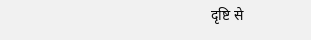दृष्टि से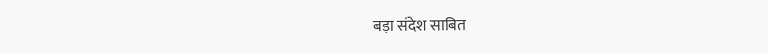बड़ा संदेश साबित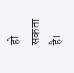हो सकता है।